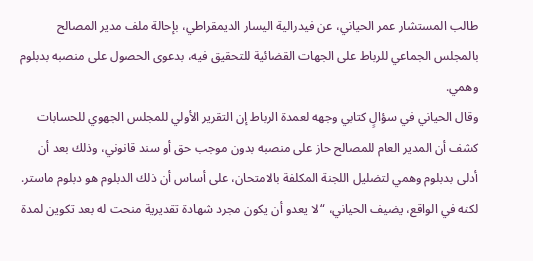طالب المستشار عمر الحياني، عن فيدرالية اليسار الديمقراطي، بإحالة ملف مدير المصالح بالمجلس الجماعي للرباط على الجهات القضائية للتحقيق فيه، بدعوى الحصول على منصبه بدبلوم وهمي.
وقال الحياني في سؤالٍ كتابي وجهه لعمدة الرباط إن التقرير الأولي للمجلس الجهوي للحسابات كشف أن المدير العام للمصالح حاز على منصبه بدون موجب حق أو سند قانوني، وذلك بعد أن أدلى بدبلوم وهمي لتضليل اللجنة المكلفة بالامتحان، على أساس أن ذلك الدبلوم هو دبلوم ماستر. لكنه في الواقع، يضيف الحياني، “لا يعدو أن يكون مجرد شهادة تقديرية منحت له بعد تكوين لمدة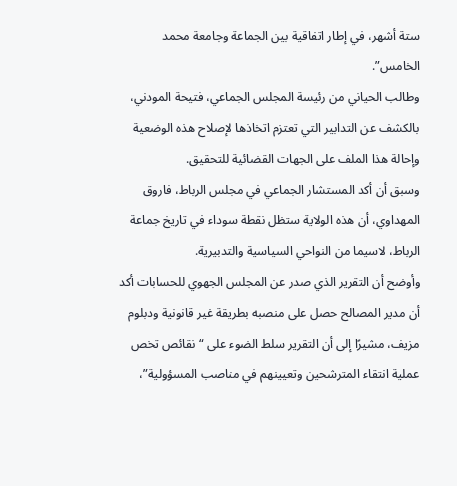ستة أشهر، في إطار اتفاقية بين الجماعة وجامعة محمد الخامس”.
وطالب الحياني من رئيسة المجلس الجماعي، فتيحة المودني، بالكشف عن التدابير التي تعتزم اتخاذها لإصلاح هذه الوضعية وإحالة هذا الملف على الجهات القضائية للتحقيق.
وسبق أن أكد المستشار الجماعي في مجلس الرباط، فاروق المهداوي، أن هذه الولاية ستظل نقطة سوداء في تاريخ جماعة الرباط، لاسيما من النواحي السياسية والتدبيرية.
وأوضح أن التقرير الذي صدر عن المجلس الجهوي للحسابات أكد أن مدير المصالح حصل على منصبه بطريقة غير قانونية ودبلوم مزيف، مشيرًا إلى أن التقرير سلط الضوء على “نقائص تخص عملية انتقاء المترشحين وتعيينهم في مناصب المسؤولية”،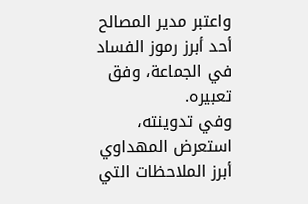واعتبر مدير المصالح أحد أبرز رموز الفساد في الجماعة، وفق تعبيره.
وفي تدوينته، استعرض المهداوي أبرز الملاحظات التي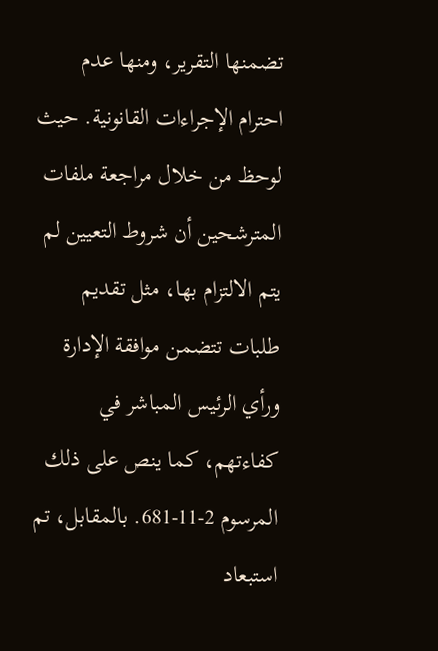تضمنها التقرير، ومنها عدم احترام الإجراءات القانونية. حيث لوحظ من خلال مراجعة ملفات المترشحين أن شروط التعيين لم يتم الالتزام بها، مثل تقديم طلبات تتضمن موافقة الإدارة ورأي الرئيس المباشر في كفاءتهم، كما ينص على ذلك المرسوم 2-11-681. بالمقابل، تم استبعاد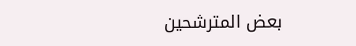بعض المترشحين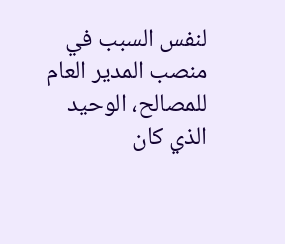لنفس السبب في منصب المدير العام للمصالح، الوحيد الذي كان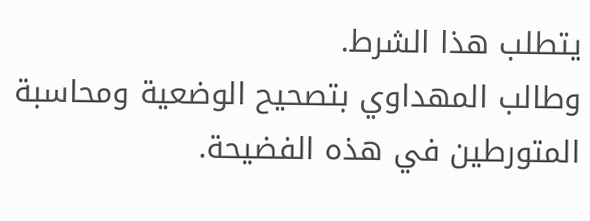يتطلب هذا الشرط.
وطالب المهداوي بتصحيح الوضعية ومحاسبة المتورطين في هذه الفضيحة.